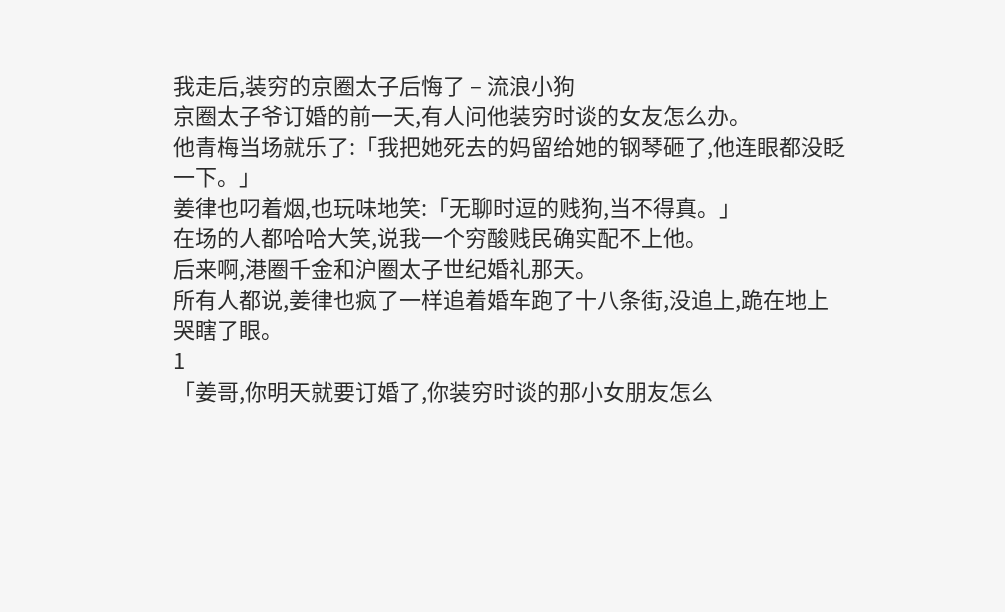我走后,装穷的京圈太子后悔了 – 流浪小狗
京圈太子爷订婚的前一天,有人问他装穷时谈的女友怎么办。
他青梅当场就乐了:「我把她死去的妈留给她的钢琴砸了,他连眼都没眨一下。」
姜律也叼着烟,也玩味地笑:「无聊时逗的贱狗,当不得真。」
在场的人都哈哈大笑,说我一个穷酸贱民确实配不上他。
后来啊,港圈千金和沪圈太子世纪婚礼那天。
所有人都说,姜律也疯了一样追着婚车跑了十八条街,没追上,跪在地上哭瞎了眼。
1
「姜哥,你明天就要订婚了,你装穷时谈的那小女朋友怎么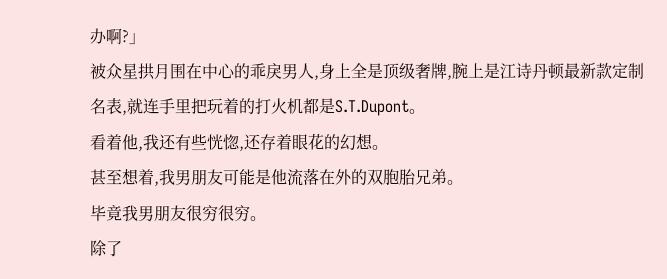办啊?」
被众星拱月围在中心的乖戾男人,身上全是顶级奢牌,腕上是江诗丹顿最新款定制名表,就连手里把玩着的打火机都是S.T.Dupont。
看着他,我还有些恍惚,还存着眼花的幻想。
甚至想着,我男朋友可能是他流落在外的双胞胎兄弟。
毕竟我男朋友很穷很穷。
除了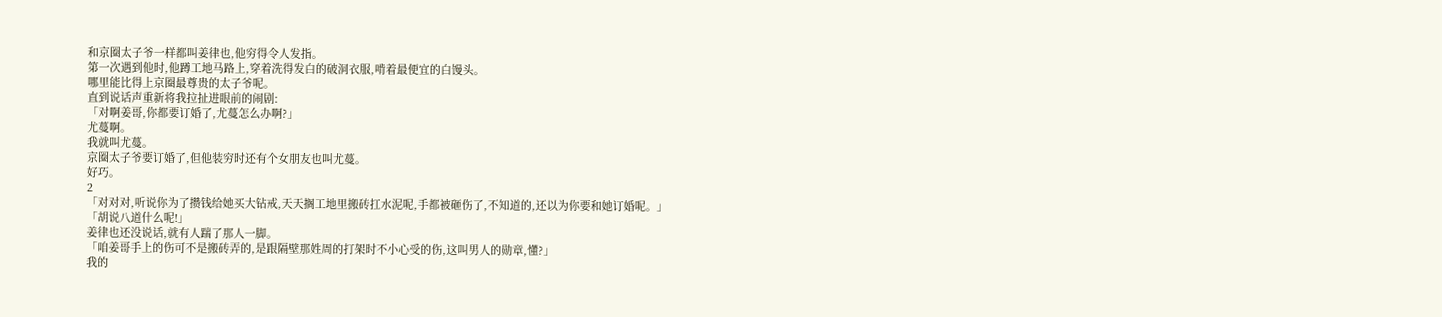和京圈太子爷一样都叫姜律也,他穷得令人发指。
第一次遇到他时,他蹲工地马路上,穿着洗得发白的破洞衣服,啃着最便宜的白馒头。
哪里能比得上京圈最尊贵的太子爷呢。
直到说话声重新将我拉扯进眼前的闹剧:
「对啊姜哥,你都要订婚了,尤蔓怎么办啊?」
尤蔓啊。
我就叫尤蔓。
京圈太子爷要订婚了,但他装穷时还有个女朋友也叫尤蔓。
好巧。
2
「对对对,听说你为了攒钱给她买大钻戒,天天搁工地里搬砖扛水泥呢,手都被砸伤了,不知道的,还以为你要和她订婚呢。」
「胡说八道什么呢!」
姜律也还没说话,就有人踹了那人一脚。
「咱姜哥手上的伤可不是搬砖弄的,是跟隔壁那姓周的打架时不小心受的伤,这叫男人的勋章,懂?」
我的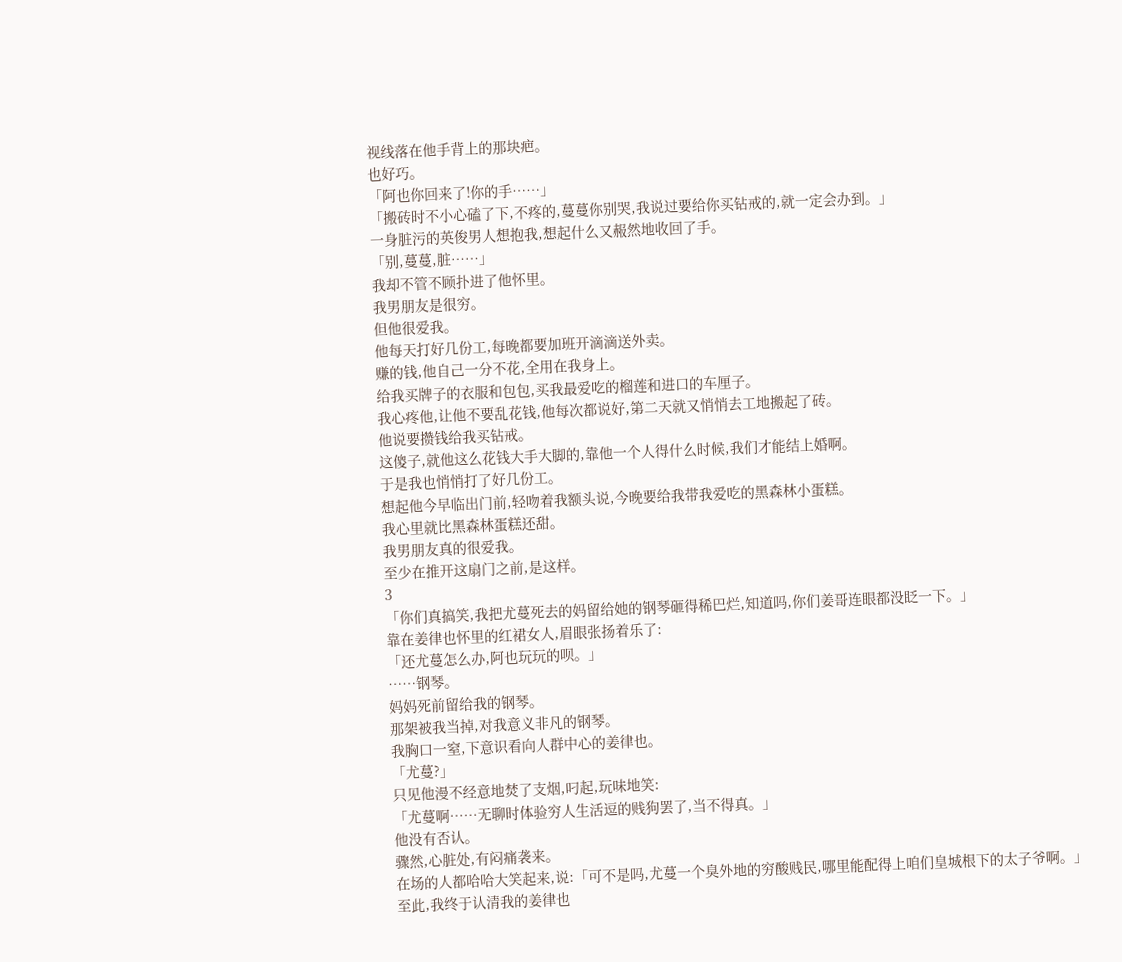视线落在他手背上的那块疤。
也好巧。
「阿也你回来了!你的手……」
「搬砖时不小心磕了下,不疼的,蔓蔓你别哭,我说过要给你买钻戒的,就一定会办到。」
一身脏污的英俊男人想抱我,想起什么又赧然地收回了手。
「别,蔓蔓,脏……」
我却不管不顾扑进了他怀里。
我男朋友是很穷。
但他很爱我。
他每天打好几份工,每晚都要加班开滴滴送外卖。
赚的钱,他自己一分不花,全用在我身上。
给我买牌子的衣服和包包,买我最爱吃的榴莲和进口的车厘子。
我心疼他,让他不要乱花钱,他每次都说好,第二天就又悄悄去工地搬起了砖。
他说要攒钱给我买钻戒。
这傻子,就他这么花钱大手大脚的,靠他一个人得什么时候,我们才能结上婚啊。
于是我也悄悄打了好几份工。
想起他今早临出门前,轻吻着我额头说,今晚要给我带我爱吃的黑森林小蛋糕。
我心里就比黑森林蛋糕还甜。
我男朋友真的很爱我。
至少在推开这扇门之前,是这样。
3
「你们真搞笑,我把尤蔓死去的妈留给她的钢琴砸得稀巴烂,知道吗,你们姜哥连眼都没眨一下。」
靠在姜律也怀里的红裙女人,眉眼张扬着乐了:
「还尤蔓怎么办,阿也玩玩的呗。」
……钢琴。
妈妈死前留给我的钢琴。
那架被我当掉,对我意义非凡的钢琴。
我胸口一窒,下意识看向人群中心的姜律也。
「尤蔓?」
只见他漫不经意地焚了支烟,叼起,玩味地笑:
「尤蔓啊……无聊时体验穷人生活逗的贱狗罢了,当不得真。」
他没有否认。
骤然,心脏处,有闷痛袭来。
在场的人都哈哈大笑起来,说:「可不是吗,尤蔓一个臭外地的穷酸贱民,哪里能配得上咱们皇城根下的太子爷啊。」
至此,我终于认清我的姜律也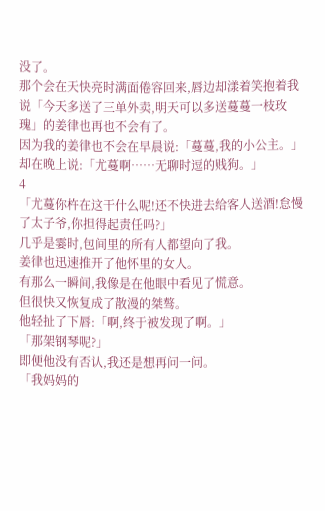没了。
那个会在天快亮时满面倦容回来,唇边却漾着笑抱着我说「今天多送了三单外卖,明天可以多送蔓蔓一枝玫瑰」的姜律也再也不会有了。
因为我的姜律也不会在早晨说:「蔓蔓,我的小公主。」
却在晚上说:「尤蔓啊……无聊时逗的贱狗。」
4
「尤蔓你杵在这干什么呢!还不快进去给客人送酒!怠慢了太子爷,你担得起责任吗?」
几乎是霎时,包间里的所有人都望向了我。
姜律也迅速推开了他怀里的女人。
有那么一瞬间,我像是在他眼中看见了慌意。
但很快又恢复成了散漫的桀骜。
他轻扯了下唇:「啊,终于被发现了啊。」
「那架钢琴呢?」
即便他没有否认,我还是想再问一问。
「我妈妈的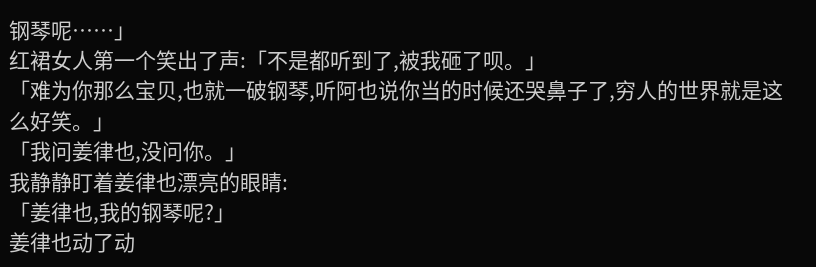钢琴呢……」
红裙女人第一个笑出了声:「不是都听到了,被我砸了呗。」
「难为你那么宝贝,也就一破钢琴,听阿也说你当的时候还哭鼻子了,穷人的世界就是这么好笑。」
「我问姜律也,没问你。」
我静静盯着姜律也漂亮的眼睛:
「姜律也,我的钢琴呢?」
姜律也动了动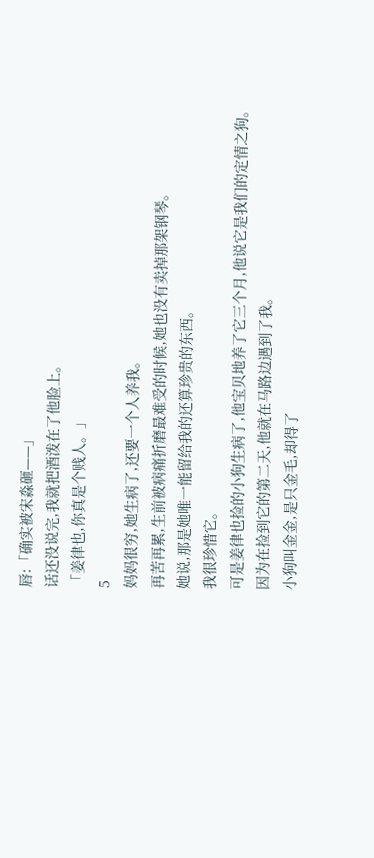唇:「确实被宋淼砸——」
话还没说完,我就把酒泼在了他脸上。
「姜律也,你真是个贱人。」
5
妈妈很穷,她生病了,还要一个人养我。
再苦再累,生前被病痛折磨最难受的时候,她也没有卖掉那架钢琴。
她说,那是她唯一能留给我的还算珍贵的东西。
我很珍惜它。
可是姜律也捡的小狗生病了,他宝贝地养了它三个月,他说它是我们的定情之狗。
因为在捡到它的第二天,他就在马路边遇到了我。
小狗叫金金,是只金毛,却得了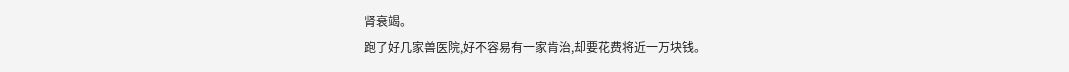肾衰竭。
跑了好几家兽医院,好不容易有一家肯治,却要花费将近一万块钱。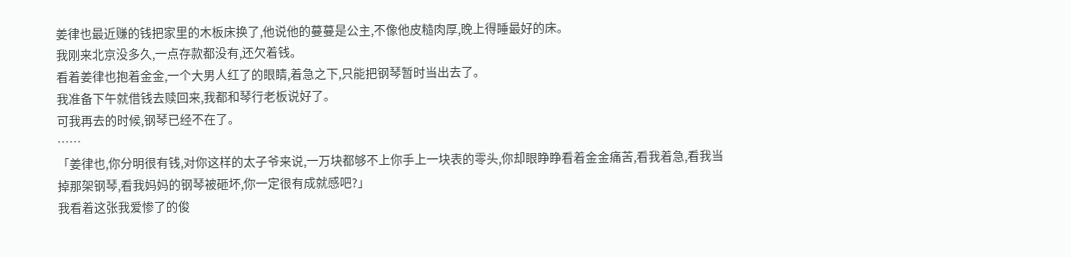姜律也最近赚的钱把家里的木板床换了,他说他的蔓蔓是公主,不像他皮糙肉厚,晚上得睡最好的床。
我刚来北京没多久,一点存款都没有,还欠着钱。
看着姜律也抱着金金,一个大男人红了的眼睛,着急之下,只能把钢琴暂时当出去了。
我准备下午就借钱去赎回来,我都和琴行老板说好了。
可我再去的时候,钢琴已经不在了。
……
「姜律也,你分明很有钱,对你这样的太子爷来说,一万块都够不上你手上一块表的零头,你却眼睁睁看着金金痛苦,看我着急,看我当掉那架钢琴,看我妈妈的钢琴被砸坏,你一定很有成就感吧?」
我看着这张我爱惨了的俊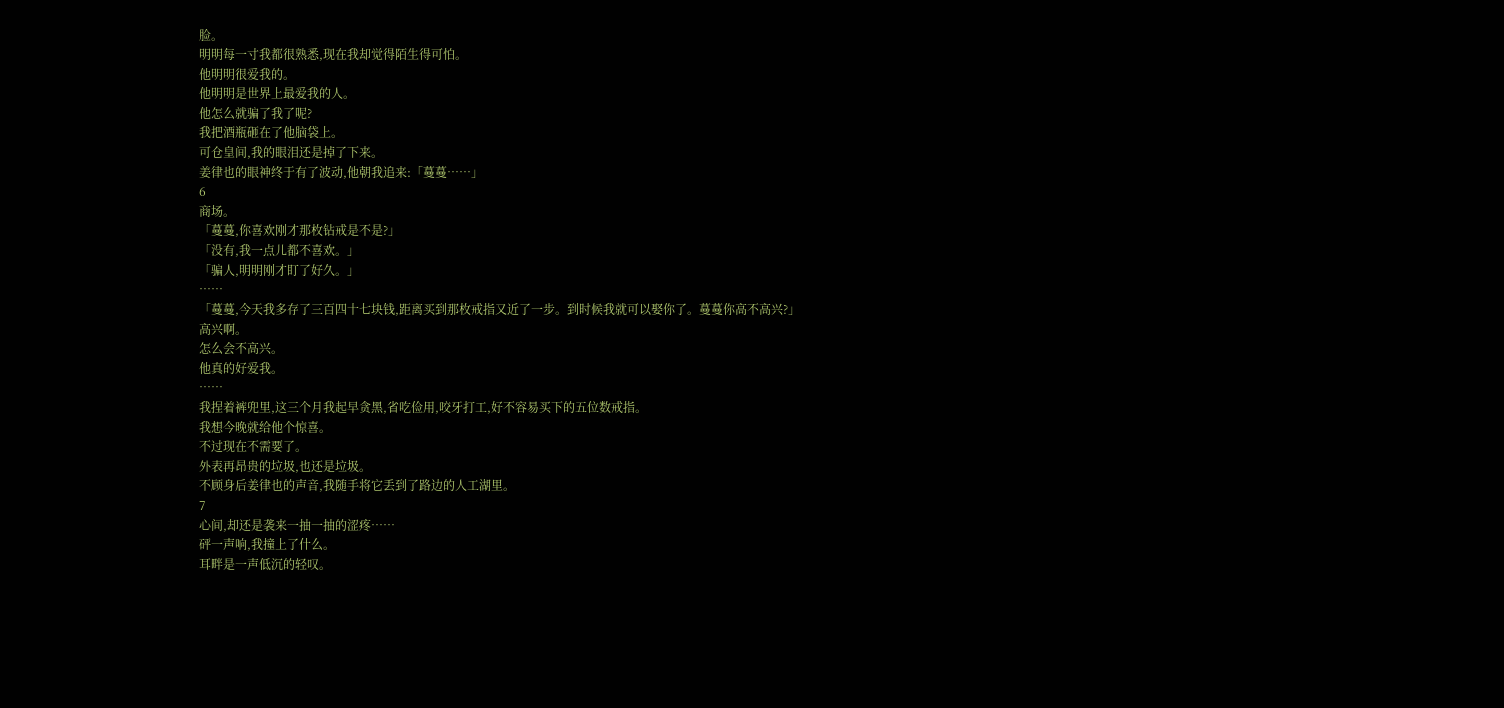脸。
明明每一寸我都很熟悉,现在我却觉得陌生得可怕。
他明明很爱我的。
他明明是世界上最爱我的人。
他怎么就骗了我了呢?
我把酒瓶砸在了他脑袋上。
可仓皇间,我的眼泪还是掉了下来。
姜律也的眼神终于有了波动,他朝我追来:「蔓蔓……」
6
商场。
「蔓蔓,你喜欢刚才那枚钻戒是不是?」
「没有,我一点儿都不喜欢。」
「骗人,明明刚才盯了好久。」
……
「蔓蔓,今天我多存了三百四十七块钱,距离买到那枚戒指又近了一步。到时候我就可以娶你了。蔓蔓你高不高兴?」
高兴啊。
怎么会不高兴。
他真的好爱我。
……
我捏着裤兜里,这三个月我起早贪黑,省吃俭用,咬牙打工,好不容易买下的五位数戒指。
我想今晚就给他个惊喜。
不过现在不需要了。
外表再昂贵的垃圾,也还是垃圾。
不顾身后姜律也的声音,我随手将它丢到了路边的人工湖里。
7
心间,却还是袭来一抽一抽的涩疼……
砰一声响,我撞上了什么。
耳畔是一声低沉的轻叹。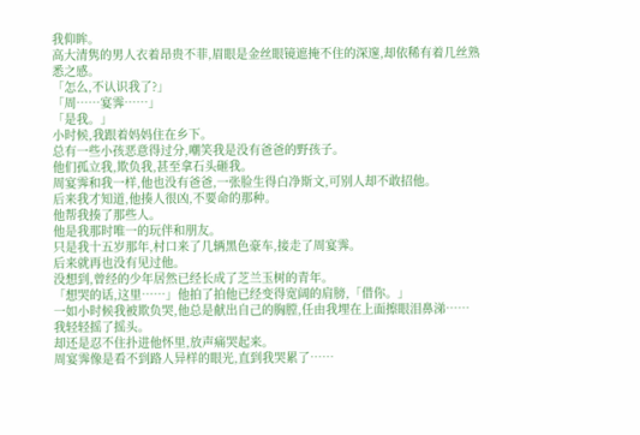我仰眸。
高大清隽的男人衣着昂贵不菲,眉眼是金丝眼镜遮掩不住的深邃,却依稀有着几丝熟悉之感。
「怎么,不认识我了?」
「周……宴霁……」
「是我。」
小时候,我跟着妈妈住在乡下。
总有一些小孩恶意得过分,嘲笑我是没有爸爸的野孩子。
他们孤立我,欺负我,甚至拿石头砸我。
周宴霁和我一样,他也没有爸爸,一张脸生得白净斯文,可别人却不敢招他。
后来我才知道,他揍人很凶,不要命的那种。
他帮我揍了那些人。
他是我那时唯一的玩伴和朋友。
只是我十五岁那年,村口来了几辆黑色豪车,接走了周宴霁。
后来就再也没有见过他。
没想到,曾经的少年居然已经长成了芝兰玉树的青年。
「想哭的话,这里……」他拍了拍他已经变得宽阔的肩膀,「借你。」
一如小时候我被欺负哭,他总是献出自己的胸膛,任由我埋在上面擦眼泪鼻涕……
我轻轻摇了摇头。
却还是忍不住扑进他怀里,放声痛哭起来。
周宴霁像是看不到路人异样的眼光,直到我哭累了……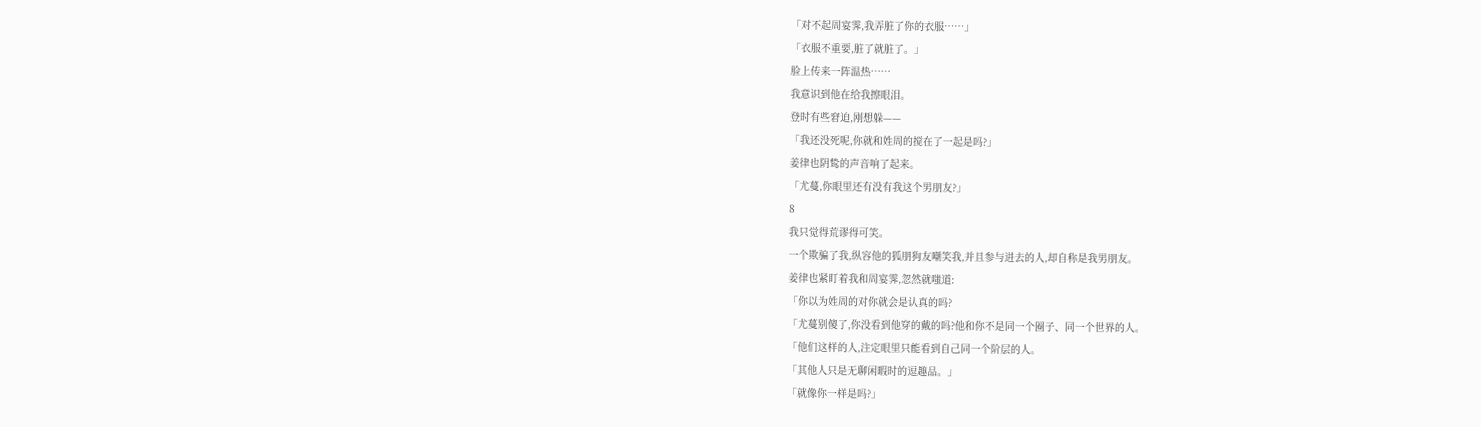「对不起周宴霁,我弄脏了你的衣服……」
「衣服不重要,脏了就脏了。」
脸上传来一阵温热……
我意识到他在给我擦眼泪。
登时有些窘迫,刚想躲——
「我还没死呢,你就和姓周的搅在了一起是吗?」
姜律也阴鸷的声音响了起来。
「尤蔓,你眼里还有没有我这个男朋友?」
8
我只觉得荒谬得可笑。
一个欺骗了我,纵容他的狐朋狗友嘲笑我,并且参与进去的人,却自称是我男朋友。
姜律也紧盯着我和周宴霁,忽然就嗤道:
「你以为姓周的对你就会是认真的吗?
「尤蔓别傻了,你没看到他穿的戴的吗?他和你不是同一个圈子、同一个世界的人。
「他们这样的人,注定眼里只能看到自己同一个阶层的人。
「其他人只是无聊闲暇时的逗趣品。」
「就像你一样是吗?」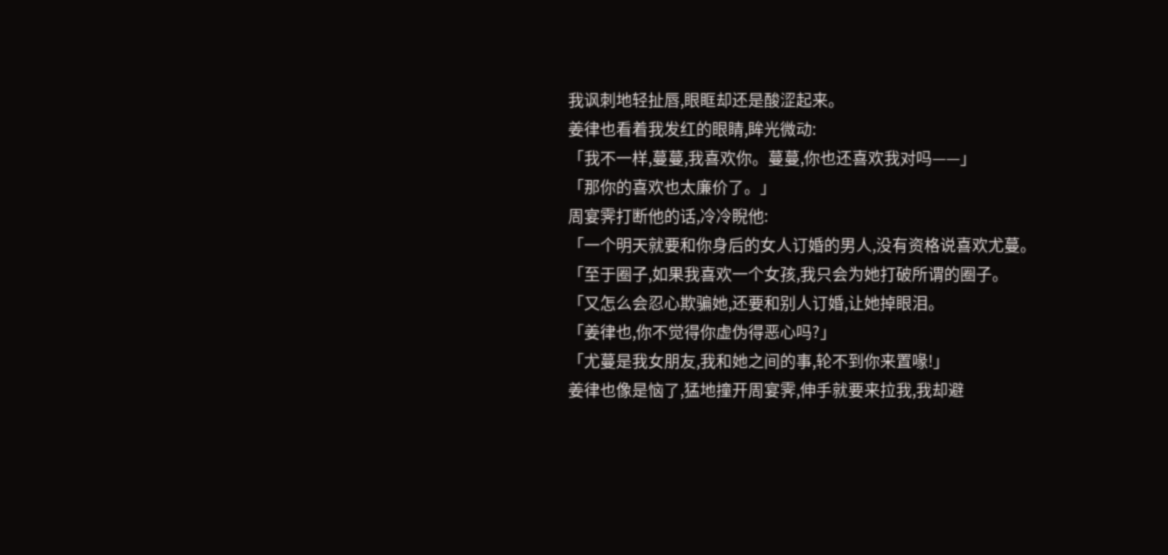我讽刺地轻扯唇,眼眶却还是酸涩起来。
姜律也看着我发红的眼睛,眸光微动:
「我不一样,蔓蔓,我喜欢你。蔓蔓,你也还喜欢我对吗——」
「那你的喜欢也太廉价了。」
周宴霁打断他的话,冷冷睨他:
「一个明天就要和你身后的女人订婚的男人,没有资格说喜欢尤蔓。
「至于圈子,如果我喜欢一个女孩,我只会为她打破所谓的圈子。
「又怎么会忍心欺骗她,还要和别人订婚,让她掉眼泪。
「姜律也,你不觉得你虚伪得恶心吗?」
「尤蔓是我女朋友,我和她之间的事,轮不到你来置喙!」
姜律也像是恼了,猛地撞开周宴霁,伸手就要来拉我,我却避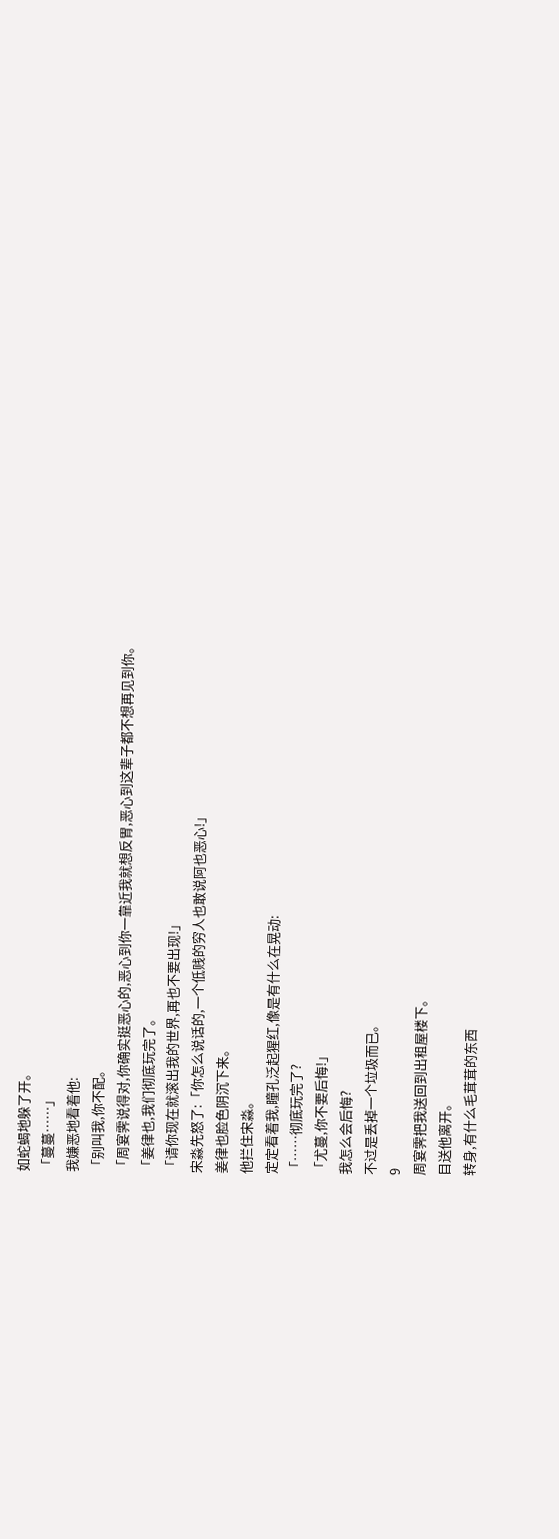如蛇蝎地躲了开。
「蔓蔓……」
我嫌恶地看着他:
「别叫我,你不配。
「周宴霁说得对,你确实挺恶心的,恶心到你一靠近我就想反胃,恶心到这辈子都不想再见到你。
「姜律也,我们彻底玩完了。
「请你现在就滚出我的世界,再也不要出现!」
宋淼先怒了:「你怎么说话的,一个低贱的穷人也敢说阿也恶心!」
姜律也脸色阴沉下来。
他拦住宋淼。
定定看着我,瞳孔泛起猩红,像是有什么在晃动:
「……彻底玩完了?
「尤蔓,你不要后悔!」
我怎么会后悔?
不过是丢掉一个垃圾而已。
9
周宴霁把我送回到出租屋楼下。
目送他离开。
转身,有什么毛茸茸的东西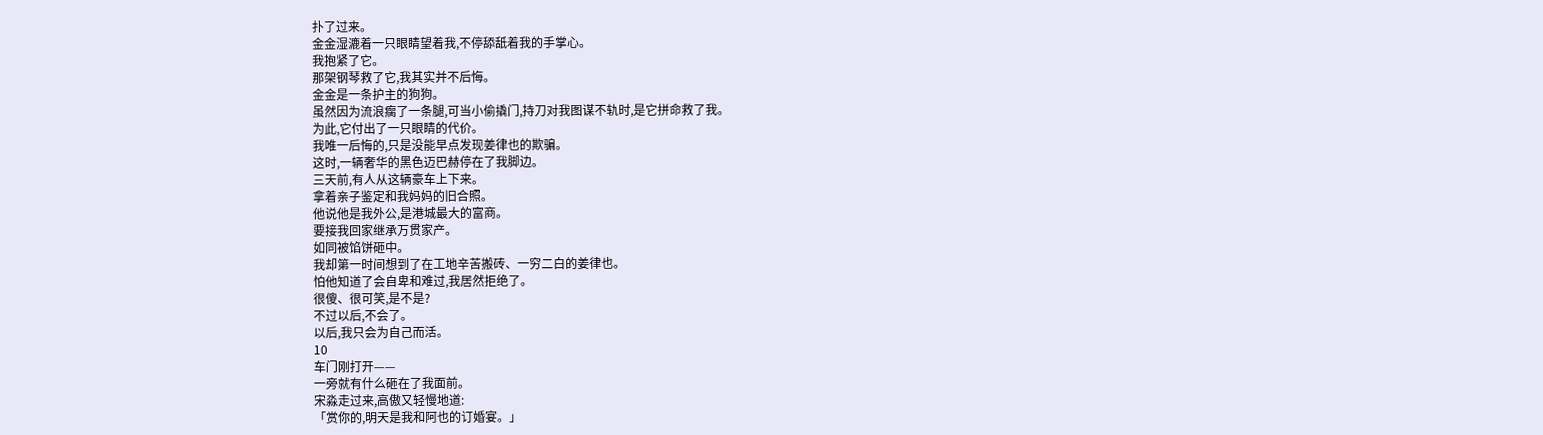扑了过来。
金金湿漉着一只眼睛望着我,不停舔舐着我的手掌心。
我抱紧了它。
那架钢琴救了它,我其实并不后悔。
金金是一条护主的狗狗。
虽然因为流浪瘸了一条腿,可当小偷撬门,持刀对我图谋不轨时,是它拼命救了我。
为此,它付出了一只眼睛的代价。
我唯一后悔的,只是没能早点发现姜律也的欺骗。
这时,一辆奢华的黑色迈巴赫停在了我脚边。
三天前,有人从这辆豪车上下来。
拿着亲子鉴定和我妈妈的旧合照。
他说他是我外公,是港城最大的富商。
要接我回家继承万贯家产。
如同被馅饼砸中。
我却第一时间想到了在工地辛苦搬砖、一穷二白的姜律也。
怕他知道了会自卑和难过,我居然拒绝了。
很傻、很可笑,是不是?
不过以后,不会了。
以后,我只会为自己而活。
10
车门刚打开——
一旁就有什么砸在了我面前。
宋淼走过来,高傲又轻慢地道:
「赏你的,明天是我和阿也的订婚宴。」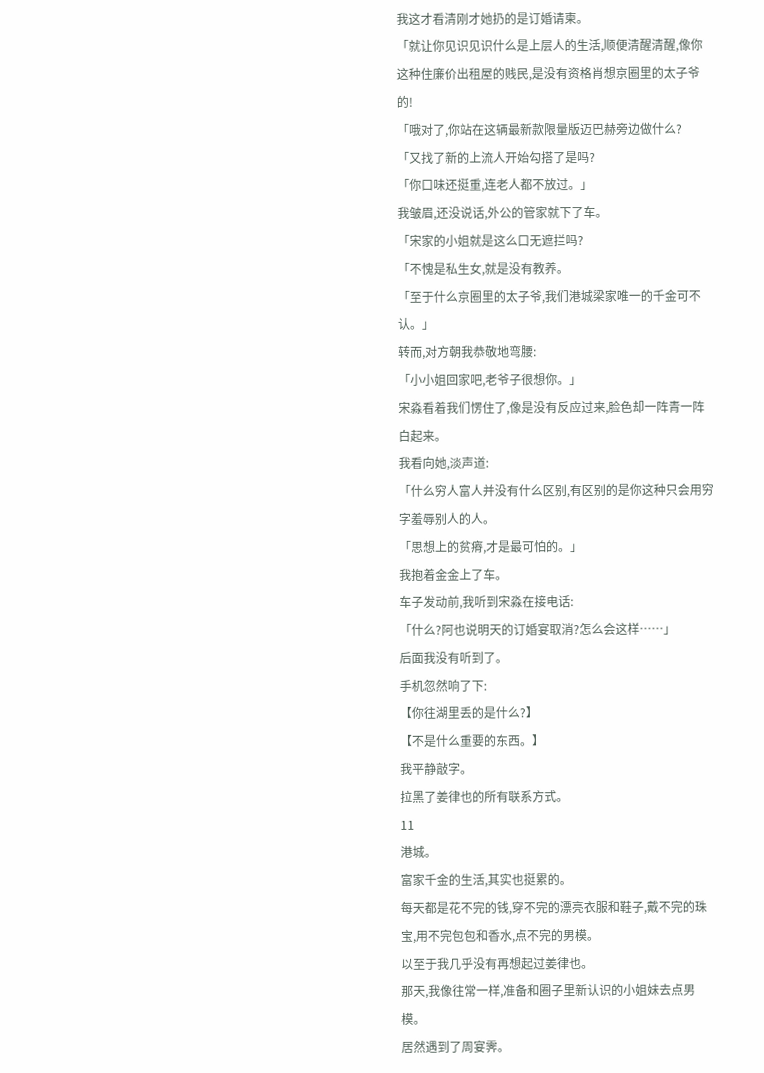我这才看清刚才她扔的是订婚请柬。
「就让你见识见识什么是上层人的生活,顺便清醒清醒,像你这种住廉价出租屋的贱民,是没有资格肖想京圈里的太子爷的!
「哦对了,你站在这辆最新款限量版迈巴赫旁边做什么?
「又找了新的上流人开始勾搭了是吗?
「你口味还挺重,连老人都不放过。」
我皱眉,还没说话,外公的管家就下了车。
「宋家的小姐就是这么口无遮拦吗?
「不愧是私生女,就是没有教养。
「至于什么京圈里的太子爷,我们港城梁家唯一的千金可不认。」
转而,对方朝我恭敬地弯腰:
「小小姐回家吧,老爷子很想你。」
宋淼看着我们愣住了,像是没有反应过来,脸色却一阵青一阵白起来。
我看向她,淡声道:
「什么穷人富人并没有什么区别,有区别的是你这种只会用穷字羞辱别人的人。
「思想上的贫瘠,才是最可怕的。」
我抱着金金上了车。
车子发动前,我听到宋淼在接电话:
「什么?阿也说明天的订婚宴取消?怎么会这样……」
后面我没有听到了。
手机忽然响了下:
【你往湖里丢的是什么?】
【不是什么重要的东西。】
我平静敲字。
拉黑了姜律也的所有联系方式。
11
港城。
富家千金的生活,其实也挺累的。
每天都是花不完的钱,穿不完的漂亮衣服和鞋子,戴不完的珠宝,用不完包包和香水,点不完的男模。
以至于我几乎没有再想起过姜律也。
那天,我像往常一样,准备和圈子里新认识的小姐妹去点男模。
居然遇到了周宴霁。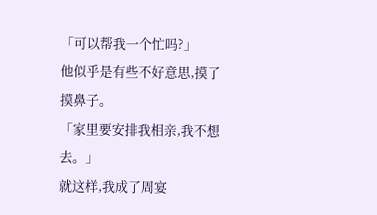「可以帮我一个忙吗?」
他似乎是有些不好意思,摸了摸鼻子。
「家里要安排我相亲,我不想去。」
就这样,我成了周宴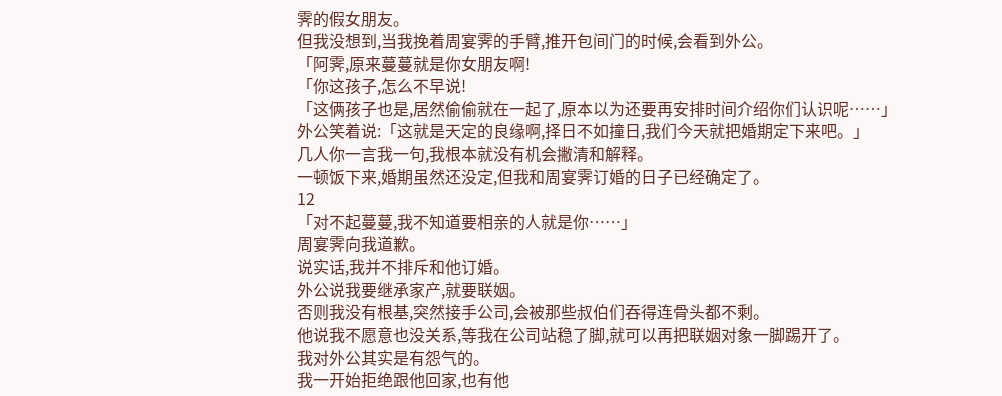霁的假女朋友。
但我没想到,当我挽着周宴霁的手臂,推开包间门的时候,会看到外公。
「阿霁,原来蔓蔓就是你女朋友啊!
「你这孩子,怎么不早说!
「这俩孩子也是,居然偷偷就在一起了,原本以为还要再安排时间介绍你们认识呢……」
外公笑着说:「这就是天定的良缘啊,择日不如撞日,我们今天就把婚期定下来吧。」
几人你一言我一句,我根本就没有机会撇清和解释。
一顿饭下来,婚期虽然还没定,但我和周宴霁订婚的日子已经确定了。
12
「对不起蔓蔓,我不知道要相亲的人就是你……」
周宴霁向我道歉。
说实话,我并不排斥和他订婚。
外公说我要继承家产,就要联姻。
否则我没有根基,突然接手公司,会被那些叔伯们吞得连骨头都不剩。
他说我不愿意也没关系,等我在公司站稳了脚,就可以再把联姻对象一脚踢开了。
我对外公其实是有怨气的。
我一开始拒绝跟他回家,也有他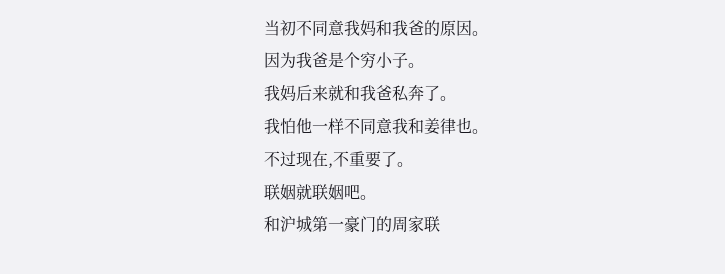当初不同意我妈和我爸的原因。
因为我爸是个穷小子。
我妈后来就和我爸私奔了。
我怕他一样不同意我和姜律也。
不过现在,不重要了。
联姻就联姻吧。
和沪城第一豪门的周家联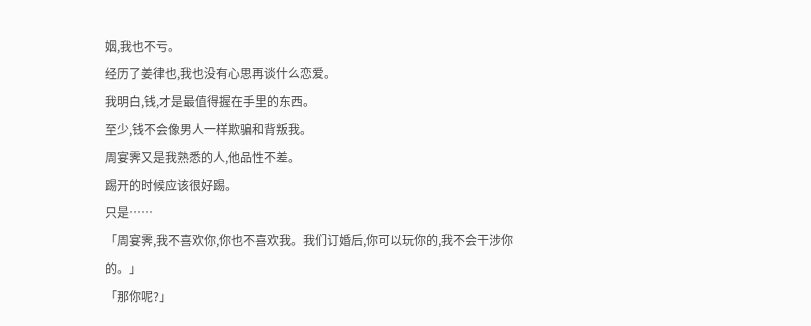姻,我也不亏。
经历了姜律也,我也没有心思再谈什么恋爱。
我明白,钱,才是最值得握在手里的东西。
至少,钱不会像男人一样欺骗和背叛我。
周宴霁又是我熟悉的人,他品性不差。
踢开的时候应该很好踢。
只是……
「周宴霁,我不喜欢你,你也不喜欢我。我们订婚后,你可以玩你的,我不会干涉你的。」
「那你呢?」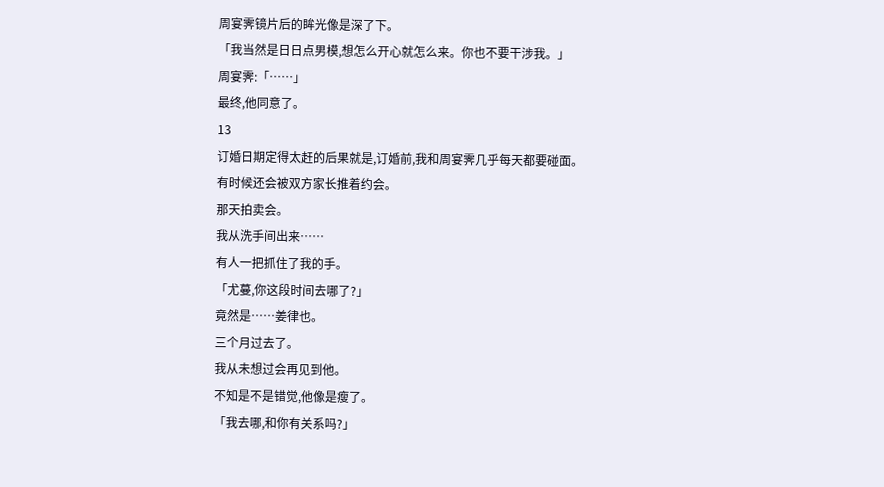周宴霁镜片后的眸光像是深了下。
「我当然是日日点男模,想怎么开心就怎么来。你也不要干涉我。」
周宴霁:「……」
最终,他同意了。
13
订婚日期定得太赶的后果就是,订婚前,我和周宴霁几乎每天都要碰面。
有时候还会被双方家长推着约会。
那天拍卖会。
我从洗手间出来……
有人一把抓住了我的手。
「尤蔓,你这段时间去哪了?」
竟然是……姜律也。
三个月过去了。
我从未想过会再见到他。
不知是不是错觉,他像是瘦了。
「我去哪,和你有关系吗?」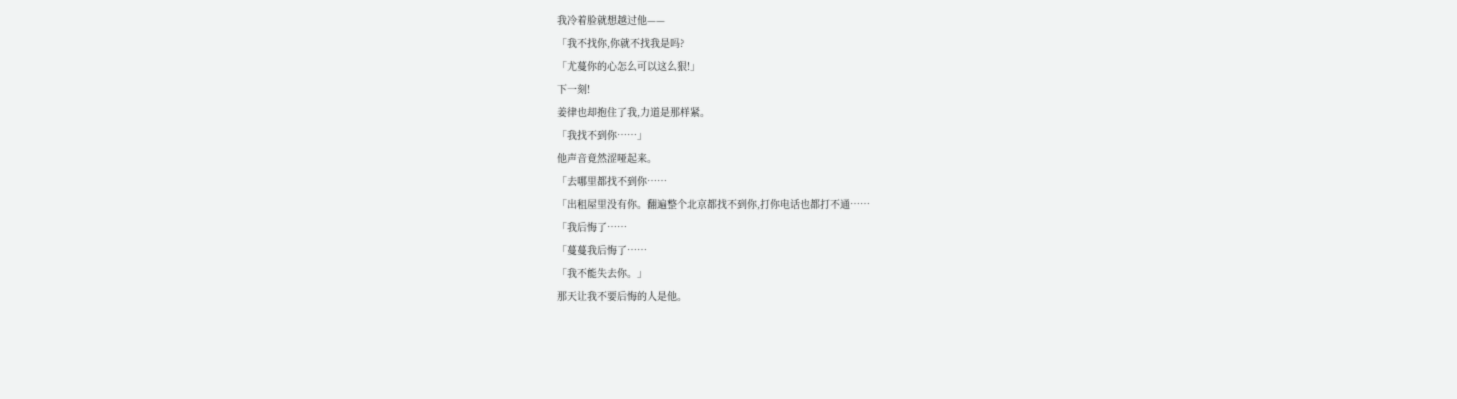我冷着脸就想越过他——
「我不找你,你就不找我是吗?
「尤蔓你的心怎么可以这么狠!」
下一刻!
姜律也却抱住了我,力道是那样紧。
「我找不到你……」
他声音竟然涩哑起来。
「去哪里都找不到你……
「出租屋里没有你。翻遍整个北京都找不到你,打你电话也都打不通……
「我后悔了……
「蔓蔓我后悔了……
「我不能失去你。」
那天让我不要后悔的人是他。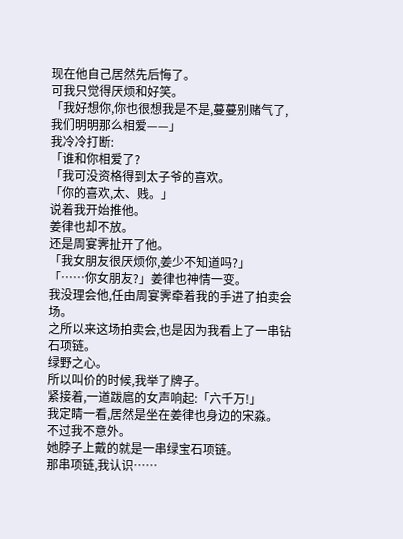现在他自己居然先后悔了。
可我只觉得厌烦和好笑。
「我好想你,你也很想我是不是,蔓蔓别赌气了,我们明明那么相爱——」
我冷冷打断:
「谁和你相爱了?
「我可没资格得到太子爷的喜欢。
「你的喜欢,太、贱。」
说着我开始推他。
姜律也却不放。
还是周宴霁扯开了他。
「我女朋友很厌烦你,姜少不知道吗?」
「……你女朋友?」姜律也神情一变。
我没理会他,任由周宴霁牵着我的手进了拍卖会场。
之所以来这场拍卖会,也是因为我看上了一串钻石项链。
绿野之心。
所以叫价的时候,我举了牌子。
紧接着,一道跋扈的女声响起:「六千万!」
我定睛一看,居然是坐在姜律也身边的宋淼。
不过我不意外。
她脖子上戴的就是一串绿宝石项链。
那串项链,我认识……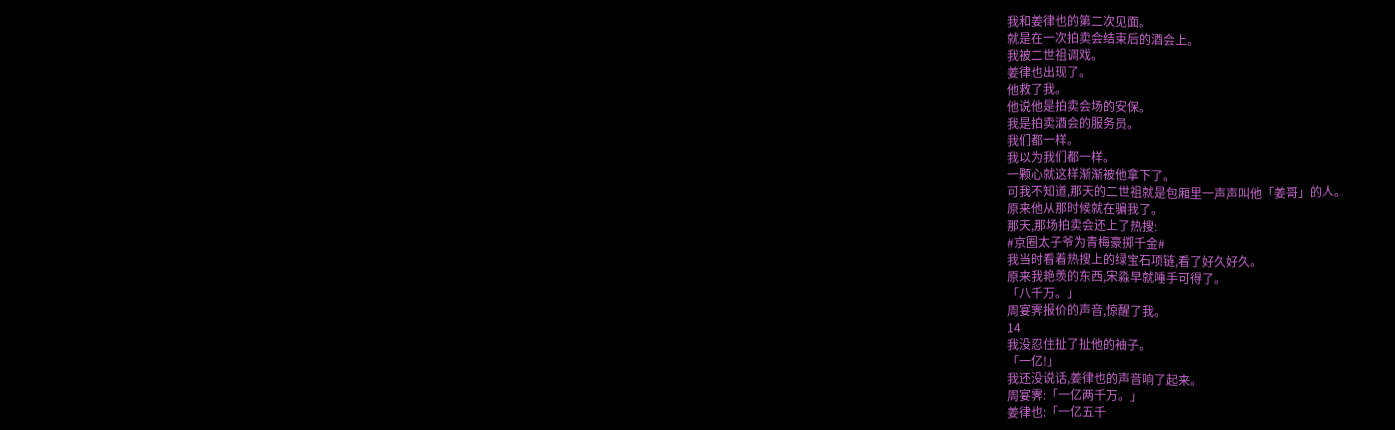我和姜律也的第二次见面。
就是在一次拍卖会结束后的酒会上。
我被二世祖调戏。
姜律也出现了。
他救了我。
他说他是拍卖会场的安保。
我是拍卖酒会的服务员。
我们都一样。
我以为我们都一样。
一颗心就这样渐渐被他拿下了。
可我不知道,那天的二世祖就是包厢里一声声叫他「姜哥」的人。
原来他从那时候就在骗我了。
那天,那场拍卖会还上了热搜:
#京圈太子爷为青梅豪掷千金#
我当时看着热搜上的绿宝石项链,看了好久好久。
原来我艳羡的东西,宋淼早就唾手可得了。
「八千万。」
周宴霁报价的声音,惊醒了我。
14
我没忍住扯了扯他的袖子。
「一亿!」
我还没说话,姜律也的声音响了起来。
周宴霁:「一亿两千万。」
姜律也:「一亿五千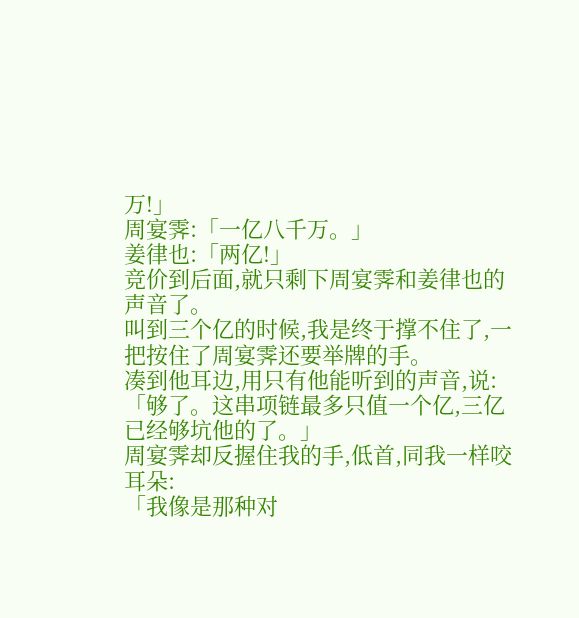万!」
周宴霁:「一亿八千万。」
姜律也:「两亿!」
竞价到后面,就只剩下周宴霁和姜律也的声音了。
叫到三个亿的时候,我是终于撑不住了,一把按住了周宴霁还要举牌的手。
凑到他耳边,用只有他能听到的声音,说:「够了。这串项链最多只值一个亿,三亿已经够坑他的了。」
周宴霁却反握住我的手,低首,同我一样咬耳朵:
「我像是那种对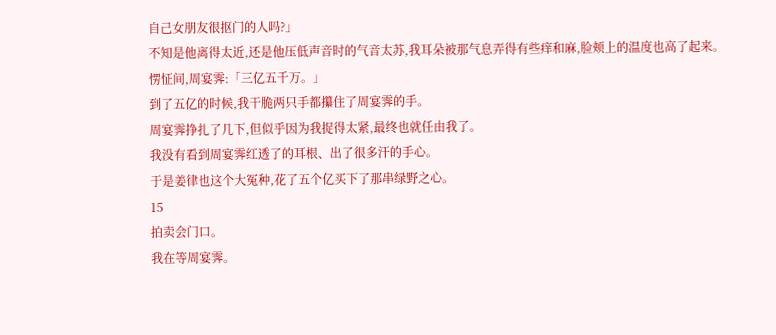自己女朋友很抠门的人吗?」
不知是他离得太近,还是他压低声音时的气音太苏,我耳朵被那气息弄得有些痒和麻,脸颊上的温度也高了起来。
愣怔间,周宴霁:「三亿五千万。」
到了五亿的时候,我干脆两只手都攥住了周宴霁的手。
周宴霁挣扎了几下,但似乎因为我捉得太紧,最终也就任由我了。
我没有看到周宴霁红透了的耳根、出了很多汗的手心。
于是姜律也这个大冤种,花了五个亿买下了那串绿野之心。
15
拍卖会门口。
我在等周宴霁。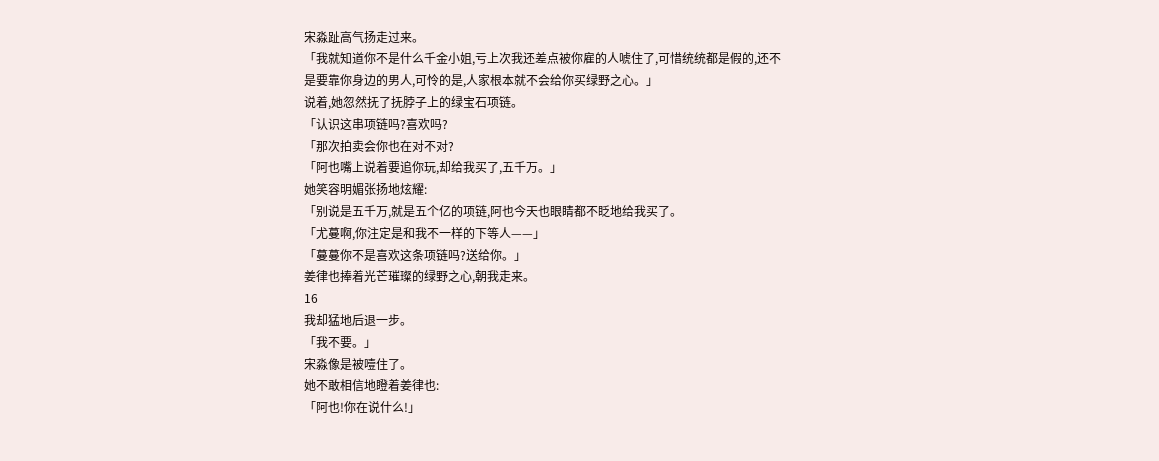宋淼趾高气扬走过来。
「我就知道你不是什么千金小姐,亏上次我还差点被你雇的人唬住了,可惜统统都是假的,还不是要靠你身边的男人,可怜的是,人家根本就不会给你买绿野之心。」
说着,她忽然抚了抚脖子上的绿宝石项链。
「认识这串项链吗?喜欢吗?
「那次拍卖会你也在对不对?
「阿也嘴上说着要追你玩,却给我买了,五千万。」
她笑容明媚张扬地炫耀:
「别说是五千万,就是五个亿的项链,阿也今天也眼睛都不眨地给我买了。
「尤蔓啊,你注定是和我不一样的下等人——」
「蔓蔓你不是喜欢这条项链吗?送给你。」
姜律也捧着光芒璀璨的绿野之心,朝我走来。
16
我却猛地后退一步。
「我不要。」
宋淼像是被噎住了。
她不敢相信地瞪着姜律也:
「阿也!你在说什么!」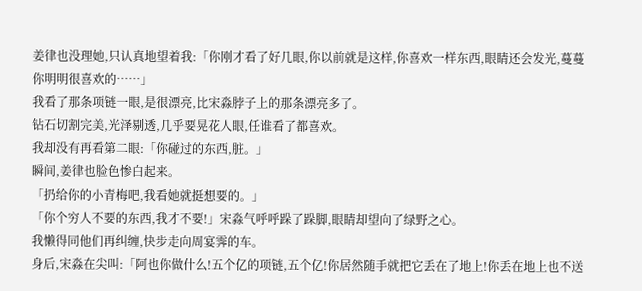姜律也没理她,只认真地望着我:「你刚才看了好几眼,你以前就是这样,你喜欢一样东西,眼睛还会发光,蔓蔓你明明很喜欢的……」
我看了那条项链一眼,是很漂亮,比宋淼脖子上的那条漂亮多了。
钻石切割完美,光泽剔透,几乎要晃花人眼,任谁看了都喜欢。
我却没有再看第二眼:「你碰过的东西,脏。」
瞬间,姜律也脸色惨白起来。
「扔给你的小青梅吧,我看她就挺想要的。」
「你个穷人不要的东西,我才不要!」宋淼气呼呼跺了跺脚,眼睛却望向了绿野之心。
我懒得同他们再纠缠,快步走向周宴霁的车。
身后,宋淼在尖叫:「阿也你做什么!五个亿的项链,五个亿!你居然随手就把它丢在了地上!你丢在地上也不送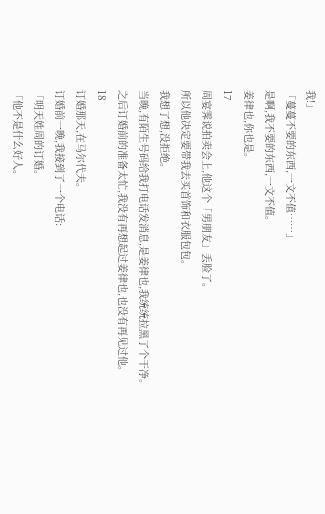我!」
「蔓蔓不要的东西,一文不值……」
是啊,我不要的东西,一文不值。
姜律也,你也是。
17
周宴霁说拍卖会上,他这个「男朋友」丢脸了。
所以他决定要带我去买首饰和衣服包包。
我想了想,没拒绝。
当晚,有陌生号码给我打电话发消息,是姜律也,我统统拉黑了个干净。
之后订婚前的准备太忙,我没有再想起过姜律也,也没有再见过他。
18
订婚那天,在马尔代夫。
订婚前一晚,我接到了一个电话:
「明天姓周的订婚。
「他不是什么好人。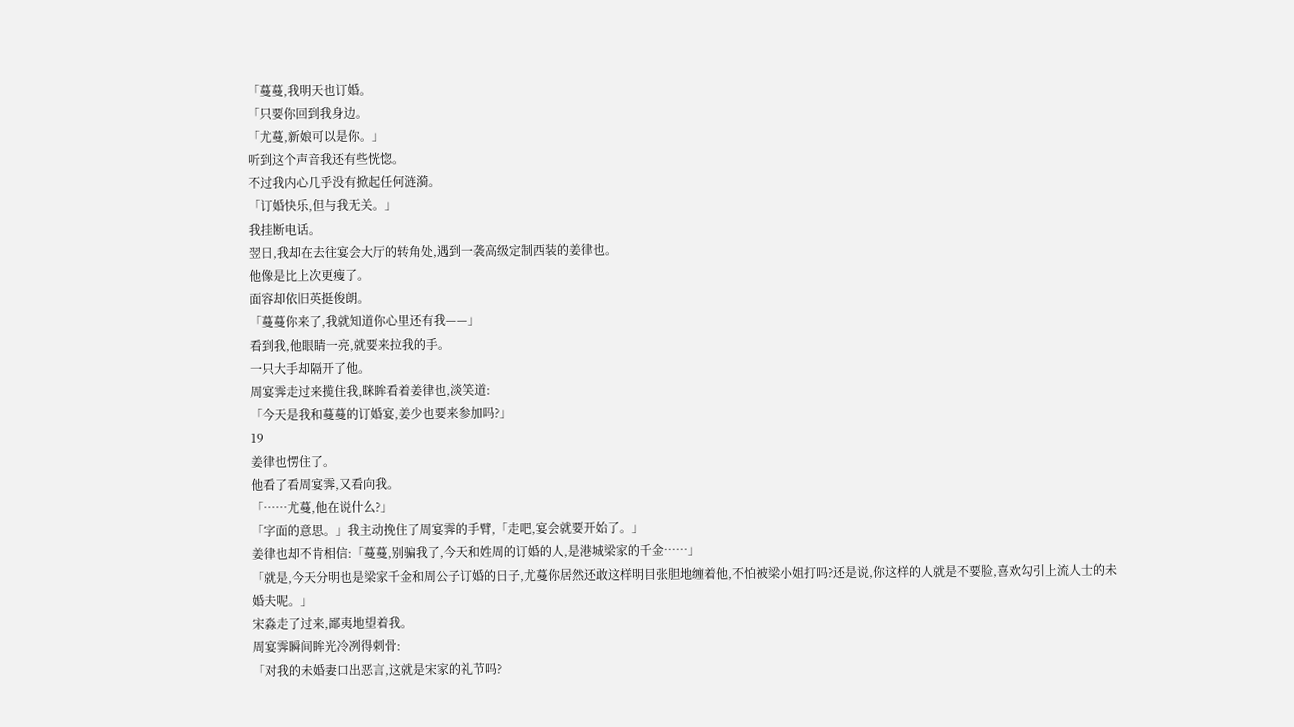「蔓蔓,我明天也订婚。
「只要你回到我身边。
「尤蔓,新娘可以是你。」
听到这个声音我还有些恍惚。
不过我内心几乎没有掀起任何涟漪。
「订婚快乐,但与我无关。」
我挂断电话。
翌日,我却在去往宴会大厅的转角处,遇到一袭高级定制西装的姜律也。
他像是比上次更瘦了。
面容却依旧英挺俊朗。
「蔓蔓你来了,我就知道你心里还有我——」
看到我,他眼睛一亮,就要来拉我的手。
一只大手却隔开了他。
周宴霁走过来揽住我,眯眸看着姜律也,淡笑道:
「今天是我和蔓蔓的订婚宴,姜少也要来参加吗?」
19
姜律也愣住了。
他看了看周宴霁,又看向我。
「……尤蔓,他在说什么?」
「字面的意思。」我主动挽住了周宴霁的手臂,「走吧,宴会就要开始了。」
姜律也却不肯相信:「蔓蔓,别骗我了,今天和姓周的订婚的人,是港城梁家的千金……」
「就是,今天分明也是梁家千金和周公子订婚的日子,尤蔓你居然还敢这样明目张胆地缠着他,不怕被梁小姐打吗?还是说,你这样的人就是不要脸,喜欢勾引上流人士的未婚夫呢。」
宋淼走了过来,鄙夷地望着我。
周宴霁瞬间眸光冷冽得刺骨:
「对我的未婚妻口出恶言,这就是宋家的礼节吗?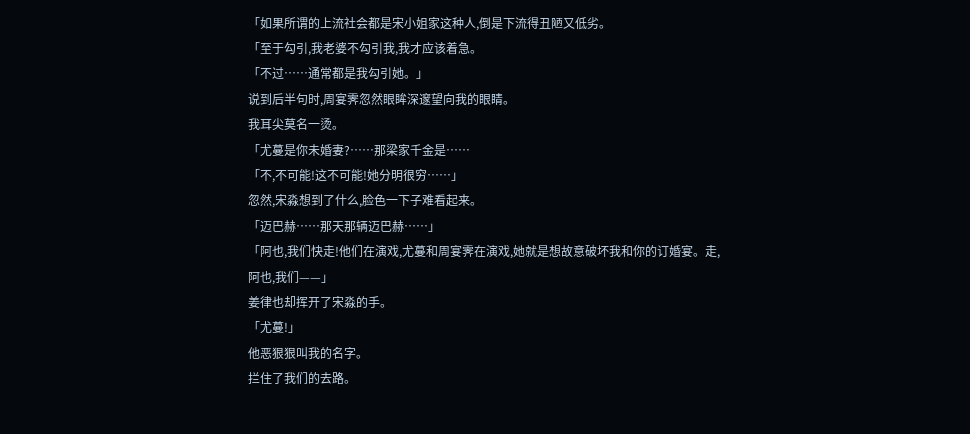「如果所谓的上流社会都是宋小姐家这种人,倒是下流得丑陋又低劣。
「至于勾引,我老婆不勾引我,我才应该着急。
「不过……通常都是我勾引她。」
说到后半句时,周宴霁忽然眼眸深邃望向我的眼睛。
我耳尖莫名一烫。
「尤蔓是你未婚妻?……那梁家千金是……
「不,不可能!这不可能!她分明很穷……」
忽然,宋淼想到了什么,脸色一下子难看起来。
「迈巴赫……那天那辆迈巴赫……」
「阿也,我们快走!他们在演戏,尤蔓和周宴霁在演戏,她就是想故意破坏我和你的订婚宴。走,阿也,我们——」
姜律也却挥开了宋淼的手。
「尤蔓!」
他恶狠狠叫我的名字。
拦住了我们的去路。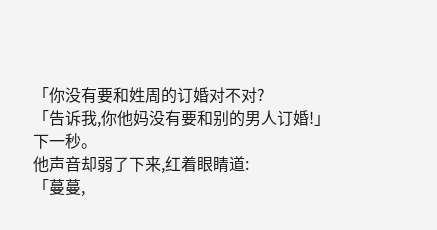「你没有要和姓周的订婚对不对?
「告诉我,你他妈没有要和别的男人订婚!」
下一秒。
他声音却弱了下来,红着眼睛道:
「蔓蔓,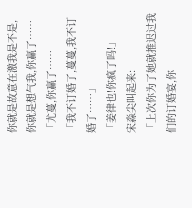你就是故意在激我是不是,你就是想气我,你赢了……
「尤蔓,你赢了……
「我不订婚了,蔓蔓,我不订婚了……」
「姜律也!你疯了吗!」
宋淼尖叫起来:
「上次你为了她就推迟过我们的订婚宴,你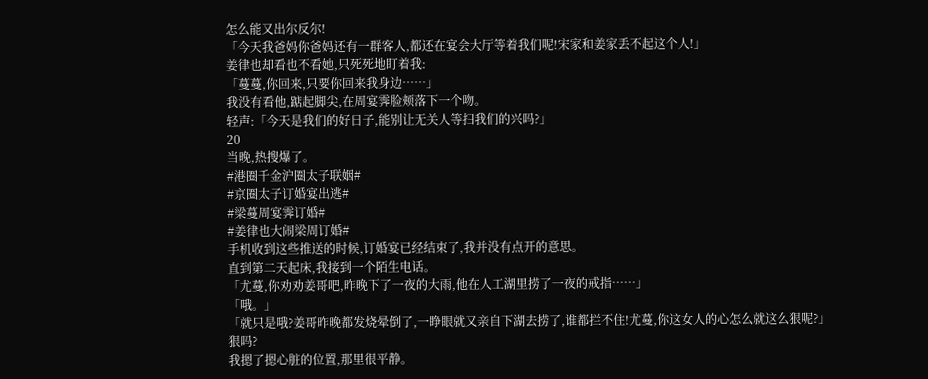怎么能又出尔反尔!
「今天我爸妈你爸妈还有一群客人,都还在宴会大厅等着我们呢!宋家和姜家丢不起这个人!」
姜律也却看也不看她,只死死地盯着我:
「蔓蔓,你回来,只要你回来我身边……」
我没有看他,踮起脚尖,在周宴霁脸颊落下一个吻。
轻声:「今天是我们的好日子,能别让无关人等扫我们的兴吗?」
20
当晚,热搜爆了。
#港圈千金沪圈太子联姻#
#京圈太子订婚宴出逃#
#梁蔓周宴霁订婚#
#姜律也大闹梁周订婚#
手机收到这些推送的时候,订婚宴已经结束了,我并没有点开的意思。
直到第二天起床,我接到一个陌生电话。
「尤蔓,你劝劝姜哥吧,昨晚下了一夜的大雨,他在人工湖里捞了一夜的戒指……」
「哦。」
「就只是哦?姜哥昨晚都发烧晕倒了,一睁眼就又亲自下湖去捞了,谁都拦不住!尤蔓,你这女人的心怎么就这么狠呢?」
狠吗?
我摁了摁心脏的位置,那里很平静。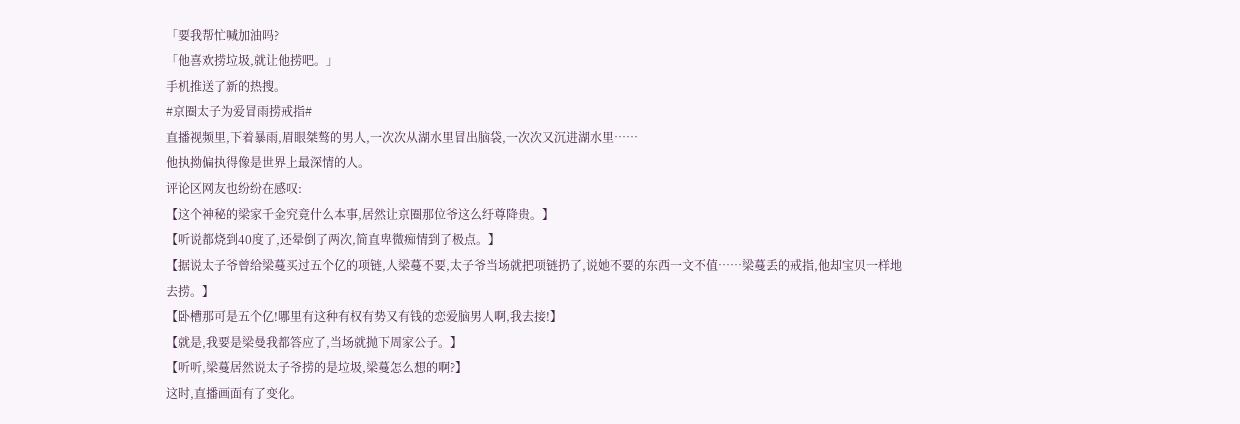「要我帮忙喊加油吗?
「他喜欢捞垃圾,就让他捞吧。」
手机推送了新的热搜。
#京圈太子为爱冒雨捞戒指#
直播视频里,下着暴雨,眉眼桀骜的男人,一次次从湖水里冒出脑袋,一次次又沉进湖水里……
他执拗偏执得像是世界上最深情的人。
评论区网友也纷纷在感叹:
【这个神秘的梁家千金究竟什么本事,居然让京圈那位爷这么纡尊降贵。】
【听说都烧到40度了,还晕倒了两次,简直卑微痴情到了极点。】
【据说太子爷曾给梁蔓买过五个亿的项链,人梁蔓不要,太子爷当场就把项链扔了,说她不要的东西一文不值……梁蔓丢的戒指,他却宝贝一样地去捞。】
【卧槽那可是五个亿!哪里有这种有权有势又有钱的恋爱脑男人啊,我去接!】
【就是,我要是梁曼我都答应了,当场就抛下周家公子。】
【听听,梁蔓居然说太子爷捞的是垃圾,梁蔓怎么想的啊?】
这时,直播画面有了变化。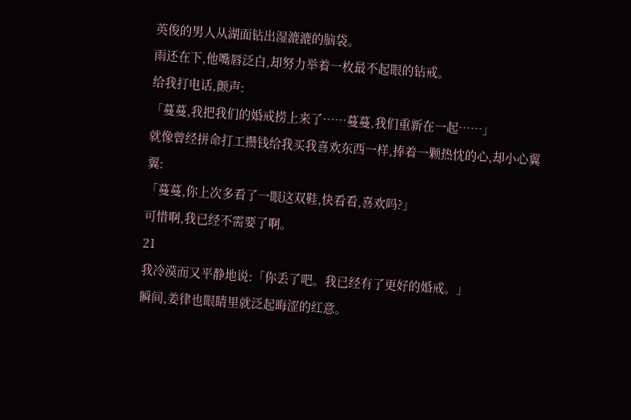英俊的男人从湖面钻出湿漉漉的脑袋。
雨还在下,他嘴唇泛白,却努力举着一枚最不起眼的钻戒。
给我打电话,颤声:
「蔓蔓,我把我们的婚戒捞上来了……蔓蔓,我们重新在一起……」
就像曾经拼命打工攒钱给我买我喜欢东西一样,捧着一颗热忱的心,却小心翼翼:
「蔓蔓,你上次多看了一眼这双鞋,快看看,喜欢吗?」
可惜啊,我已经不需要了啊。
21
我冷漠而又平静地说:「你丢了吧。我已经有了更好的婚戒。」
瞬间,姜律也眼睛里就泛起晦涩的红意。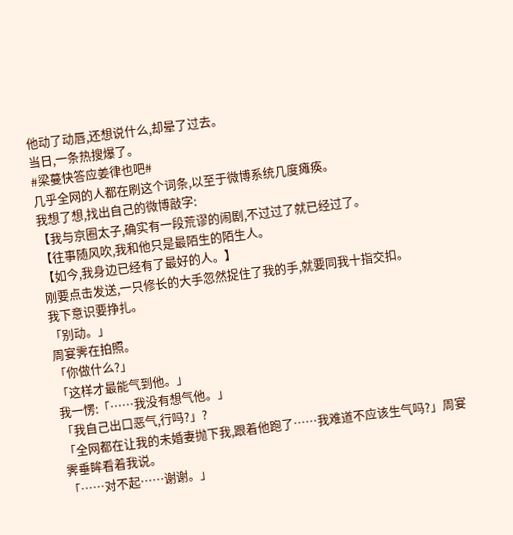他动了动唇,还想说什么,却晕了过去。
当日,一条热搜爆了。
#梁蔓快答应姜律也吧#
几乎全网的人都在刷这个词条,以至于微博系统几度瘫痪。
我想了想,找出自己的微博敲字:
【我与京圈太子,确实有一段荒谬的闹剧,不过过了就已经过了。
【往事随风吹,我和他只是最陌生的陌生人。
【如今,我身边已经有了最好的人。】
刚要点击发送,一只修长的大手忽然捉住了我的手,就要同我十指交扣。
我下意识要挣扎。
「别动。」
周宴霁在拍照。
「你做什么?」
「这样才最能气到他。」
我一愣:「……我没有想气他。」
「我自己出口恶气,行吗?」?
「全网都在让我的未婚妻抛下我,跟着他跑了……我难道不应该生气吗?」周宴霁垂眸看着我说。
「……对不起……谢谢。」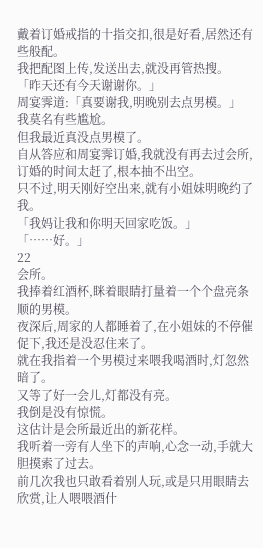戴着订婚戒指的十指交扣,很是好看,居然还有些般配。
我把配图上传,发送出去,就没再管热搜。
「昨天还有今天谢谢你。」
周宴霁道:「真要谢我,明晚别去点男模。」
我莫名有些尴尬。
但我最近真没点男模了。
自从答应和周宴霁订婚,我就没有再去过会所,订婚的时间太赶了,根本抽不出空。
只不过,明天刚好空出来,就有小姐妹明晚约了我。
「我妈让我和你明天回家吃饭。」
「……好。」
22
会所。
我捧着红酒杯,眯着眼睛打量着一个个盘亮条顺的男模。
夜深后,周家的人都睡着了,在小姐妹的不停催促下,我还是没忍住来了。
就在我指着一个男模过来喂我喝酒时,灯忽然暗了。
又等了好一会儿,灯都没有亮。
我倒是没有惊慌。
这估计是会所最近出的新花样。
我听着一旁有人坐下的声响,心念一动,手就大胆摸索了过去。
前几次我也只敢看着别人玩,或是只用眼睛去欣赏,让人喂喂酒什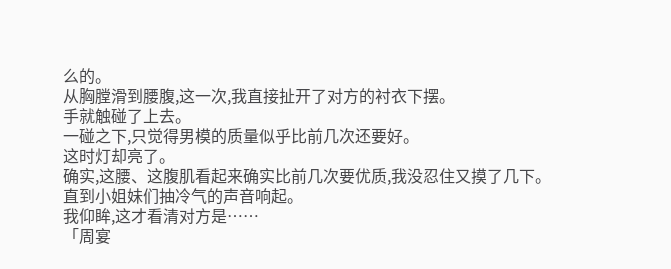么的。
从胸膛滑到腰腹,这一次,我直接扯开了对方的衬衣下摆。
手就触碰了上去。
一碰之下,只觉得男模的质量似乎比前几次还要好。
这时灯却亮了。
确实,这腰、这腹肌看起来确实比前几次要优质,我没忍住又摸了几下。
直到小姐妹们抽冷气的声音响起。
我仰眸,这才看清对方是……
「周宴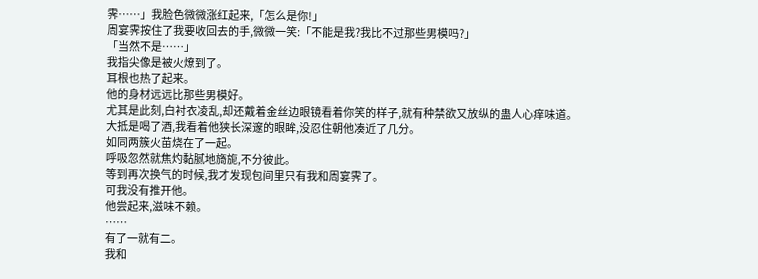霁……」我脸色微微涨红起来,「怎么是你!」
周宴霁按住了我要收回去的手,微微一笑:「不能是我?我比不过那些男模吗?」
「当然不是……」
我指尖像是被火燎到了。
耳根也热了起来。
他的身材远远比那些男模好。
尤其是此刻,白衬衣凌乱,却还戴着金丝边眼镜看着你笑的样子,就有种禁欲又放纵的蛊人心痒味道。
大抵是喝了酒,我看着他狭长深邃的眼眸,没忍住朝他凑近了几分。
如同两簇火苗烧在了一起。
呼吸忽然就焦灼黏腻地旖旎,不分彼此。
等到再次换气的时候,我才发现包间里只有我和周宴霁了。
可我没有推开他。
他尝起来,滋味不赖。
……
有了一就有二。
我和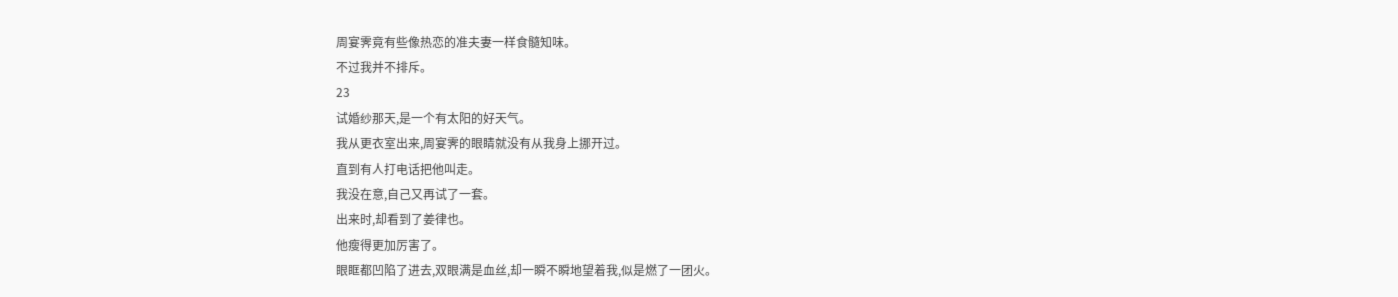周宴霁竟有些像热恋的准夫妻一样食髓知味。
不过我并不排斥。
23
试婚纱那天,是一个有太阳的好天气。
我从更衣室出来,周宴霁的眼睛就没有从我身上挪开过。
直到有人打电话把他叫走。
我没在意,自己又再试了一套。
出来时,却看到了姜律也。
他瘦得更加厉害了。
眼眶都凹陷了进去,双眼满是血丝,却一瞬不瞬地望着我,似是燃了一团火。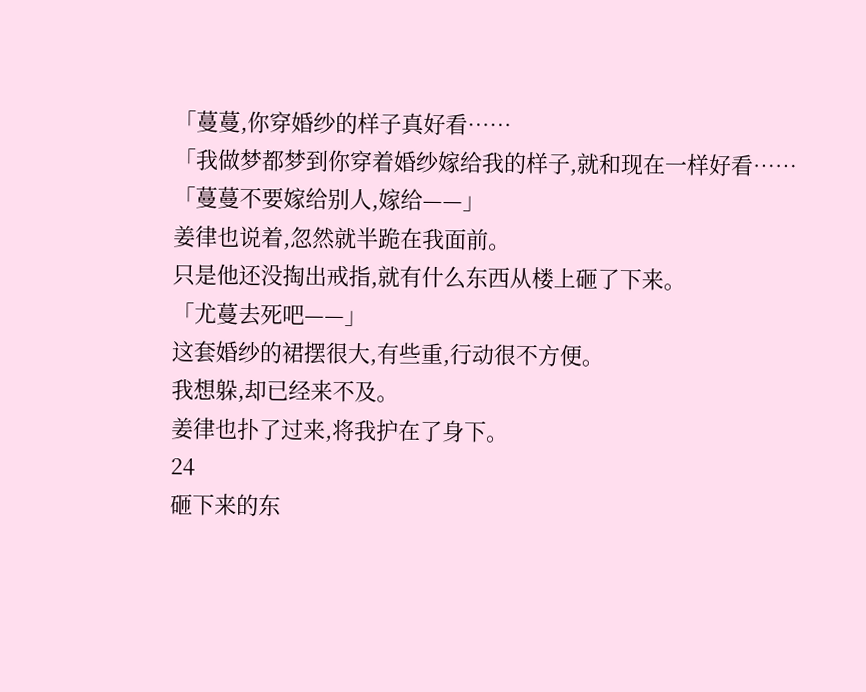「蔓蔓,你穿婚纱的样子真好看……
「我做梦都梦到你穿着婚纱嫁给我的样子,就和现在一样好看……
「蔓蔓不要嫁给别人,嫁给——」
姜律也说着,忽然就半跪在我面前。
只是他还没掏出戒指,就有什么东西从楼上砸了下来。
「尤蔓去死吧——」
这套婚纱的裙摆很大,有些重,行动很不方便。
我想躲,却已经来不及。
姜律也扑了过来,将我护在了身下。
24
砸下来的东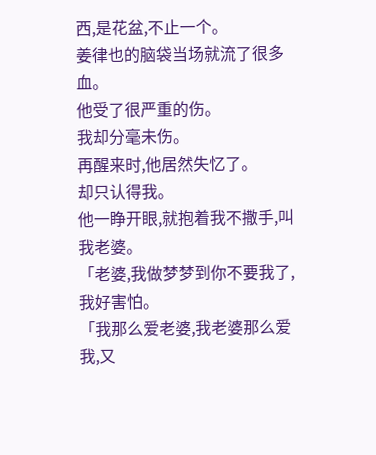西,是花盆,不止一个。
姜律也的脑袋当场就流了很多血。
他受了很严重的伤。
我却分毫未伤。
再醒来时,他居然失忆了。
却只认得我。
他一睁开眼,就抱着我不撒手,叫我老婆。
「老婆,我做梦梦到你不要我了,我好害怕。
「我那么爱老婆,我老婆那么爱我,又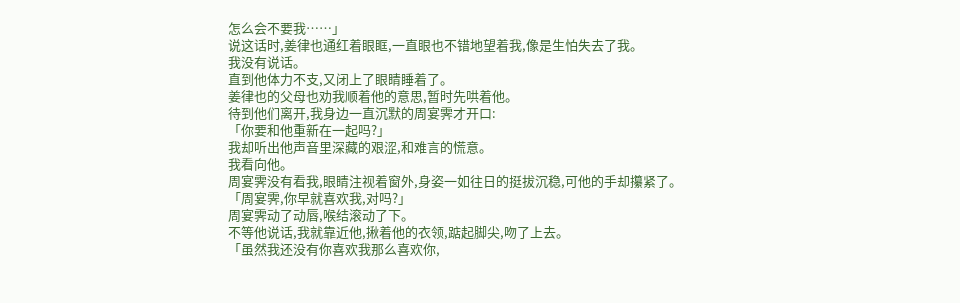怎么会不要我……」
说这话时,姜律也通红着眼眶,一直眼也不错地望着我,像是生怕失去了我。
我没有说话。
直到他体力不支,又闭上了眼睛睡着了。
姜律也的父母也劝我顺着他的意思,暂时先哄着他。
待到他们离开,我身边一直沉默的周宴霁才开口:
「你要和他重新在一起吗?」
我却听出他声音里深藏的艰涩,和难言的慌意。
我看向他。
周宴霁没有看我,眼睛注视着窗外,身姿一如往日的挺拔沉稳,可他的手却攥紧了。
「周宴霁,你早就喜欢我,对吗?」
周宴霁动了动唇,喉结滚动了下。
不等他说话,我就靠近他,揪着他的衣领,踮起脚尖,吻了上去。
「虽然我还没有你喜欢我那么喜欢你,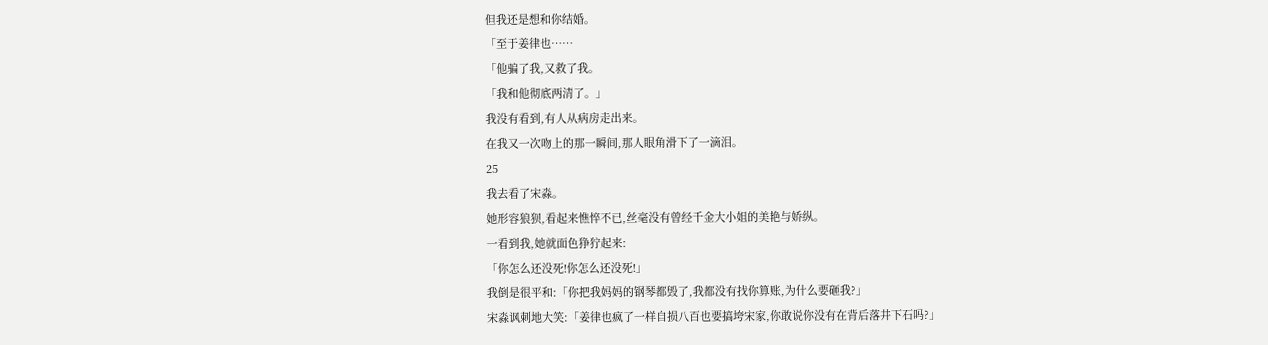但我还是想和你结婚。
「至于姜律也……
「他骗了我,又救了我。
「我和他彻底两清了。」
我没有看到,有人从病房走出来。
在我又一次吻上的那一瞬间,那人眼角滑下了一滴泪。
25
我去看了宋淼。
她形容狼狈,看起来憔悴不已,丝毫没有曾经千金大小姐的美艳与娇纵。
一看到我,她就面色狰狞起来:
「你怎么还没死!你怎么还没死!」
我倒是很平和:「你把我妈妈的钢琴都毁了,我都没有找你算账,为什么要砸我?」
宋淼讽刺地大笑:「姜律也疯了一样自损八百也要搞垮宋家,你敢说你没有在背后落井下石吗?」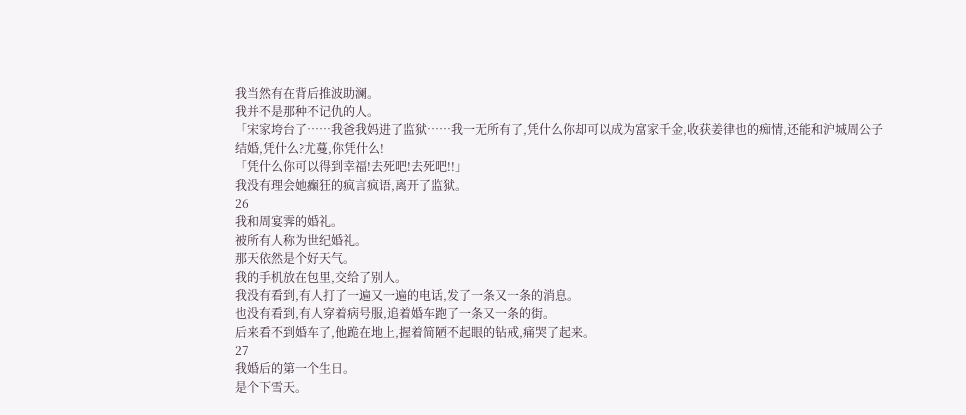我当然有在背后推波助澜。
我并不是那种不记仇的人。
「宋家垮台了……我爸我妈进了监狱……我一无所有了,凭什么你却可以成为富家千金,收获姜律也的痴情,还能和沪城周公子结婚,凭什么?尤蔓,你凭什么!
「凭什么你可以得到幸福!去死吧!去死吧!!」
我没有理会她癫狂的疯言疯语,离开了监狱。
26
我和周宴霁的婚礼。
被所有人称为世纪婚礼。
那天依然是个好天气。
我的手机放在包里,交给了别人。
我没有看到,有人打了一遍又一遍的电话,发了一条又一条的消息。
也没有看到,有人穿着病号服,追着婚车跑了一条又一条的街。
后来看不到婚车了,他跪在地上,握着简陋不起眼的钻戒,痛哭了起来。
27
我婚后的第一个生日。
是个下雪天。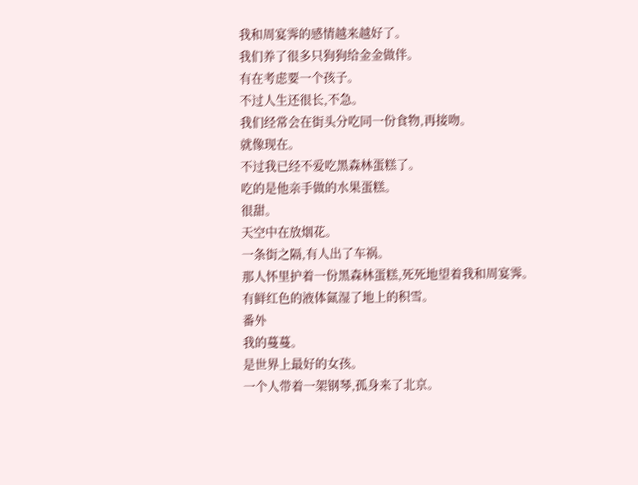我和周宴霁的感情越来越好了。
我们养了很多只狗狗给金金做伴。
有在考虑要一个孩子。
不过人生还很长,不急。
我们经常会在街头分吃同一份食物,再接吻。
就像现在。
不过我已经不爱吃黑森林蛋糕了。
吃的是他亲手做的水果蛋糕。
很甜。
天空中在放烟花。
一条街之隔,有人出了车祸。
那人怀里护着一份黑森林蛋糕,死死地望着我和周宴霁。
有鲜红色的液体氤湿了地上的积雪。
番外
我的蔓蔓。
是世界上最好的女孩。
一个人带着一架钢琴,孤身来了北京。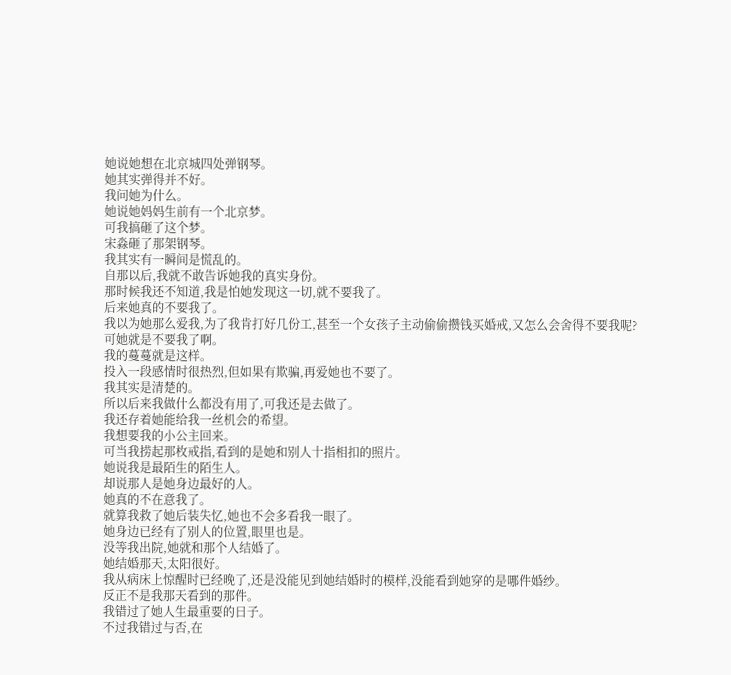她说她想在北京城四处弹钢琴。
她其实弹得并不好。
我问她为什么。
她说她妈妈生前有一个北京梦。
可我搞砸了这个梦。
宋淼砸了那架钢琴。
我其实有一瞬间是慌乱的。
自那以后,我就不敢告诉她我的真实身份。
那时候我还不知道,我是怕她发现这一切,就不要我了。
后来她真的不要我了。
我以为她那么爱我,为了我肯打好几份工,甚至一个女孩子主动偷偷攒钱买婚戒,又怎么会舍得不要我呢?
可她就是不要我了啊。
我的蔓蔓就是这样。
投入一段感情时很热烈,但如果有欺骗,再爱她也不要了。
我其实是清楚的。
所以后来我做什么都没有用了,可我还是去做了。
我还存着她能给我一丝机会的希望。
我想要我的小公主回来。
可当我捞起那枚戒指,看到的是她和别人十指相扣的照片。
她说我是最陌生的陌生人。
却说那人是她身边最好的人。
她真的不在意我了。
就算我救了她后装失忆,她也不会多看我一眼了。
她身边已经有了别人的位置,眼里也是。
没等我出院,她就和那个人结婚了。
她结婚那天,太阳很好。
我从病床上惊醒时已经晚了,还是没能见到她结婚时的模样,没能看到她穿的是哪件婚纱。
反正不是我那天看到的那件。
我错过了她人生最重要的日子。
不过我错过与否,在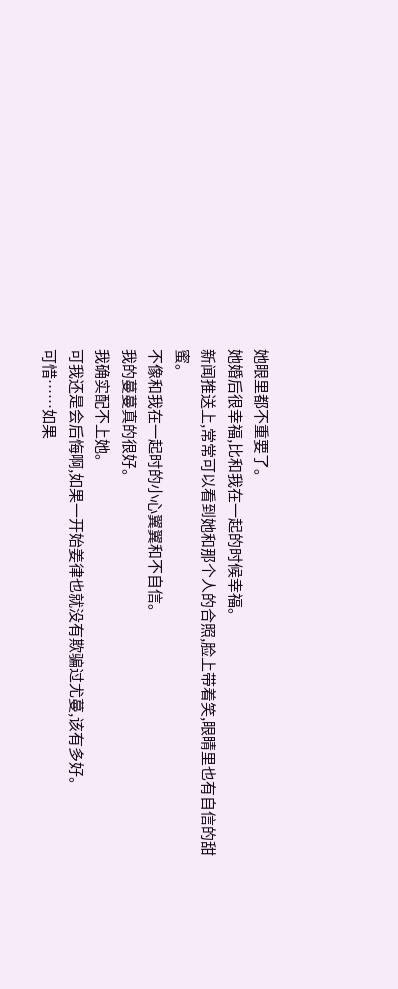她眼里都不重要了。
她婚后很幸福,比和我在一起的时候幸福。
新闻推送上,常常可以看到她和那个人的合照,脸上带着笑,眼睛里也有自信的甜蜜。
不像和我在一起时的小心翼翼和不自信。
我的蔓蔓真的很好。
我确实配不上她。
可我还是会后悔啊,如果一开始姜律也就没有欺骗过尤蔓,该有多好。
可惜……如果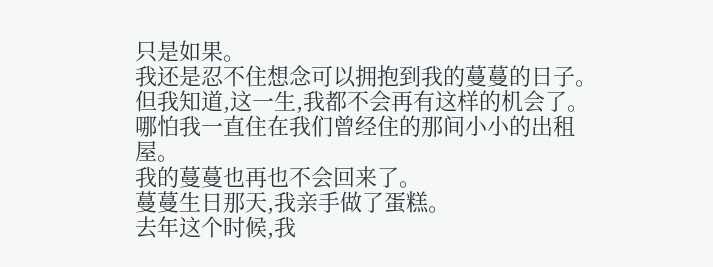只是如果。
我还是忍不住想念可以拥抱到我的蔓蔓的日子。
但我知道,这一生,我都不会再有这样的机会了。
哪怕我一直住在我们曾经住的那间小小的出租屋。
我的蔓蔓也再也不会回来了。
蔓蔓生日那天,我亲手做了蛋糕。
去年这个时候,我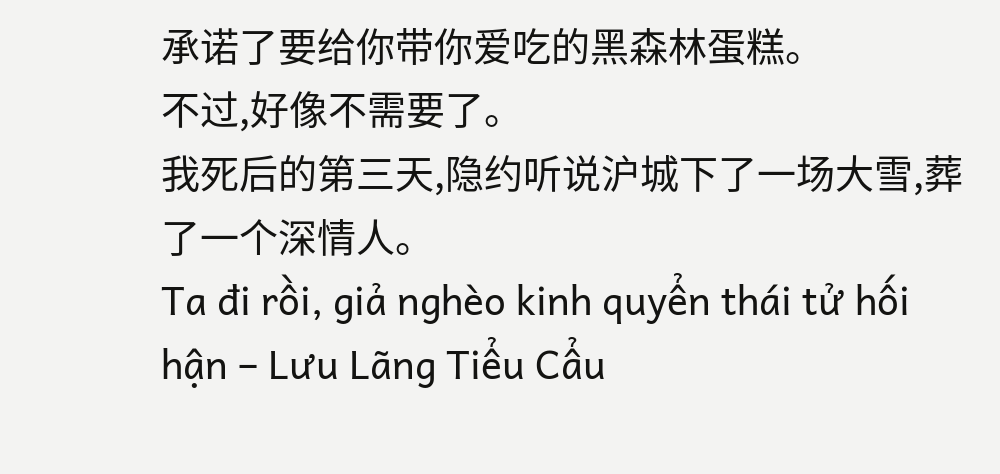承诺了要给你带你爱吃的黑森林蛋糕。
不过,好像不需要了。
我死后的第三天,隐约听说沪城下了一场大雪,葬了一个深情人。
Ta đi rồi, giả nghèo kinh quyển thái tử hối hận – Lưu Lãng Tiểu Cẩu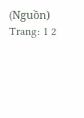(Nguồn)
Trang: 1 2